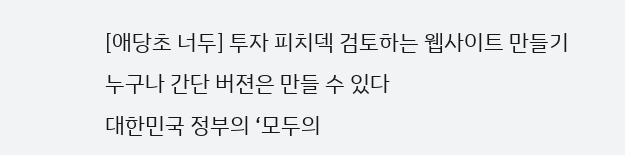[애당초 너두] 투자 피치덱 검토하는 웹사이트 만들기
누구나 간단 버젼은 만들 수 있다
대한민국 정부의 ‘모두의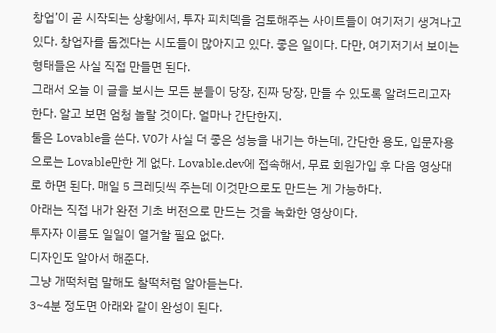창업’이 곧 시작되는 상황에서, 투자 피치덱을 검토해주는 사이트들이 여기저기 생겨나고 있다. 창업자를 돕겠다는 시도들이 많아지고 있다. 좋은 일이다. 다만, 여기저기서 보이는 형태들은 사실 직접 만들면 된다.
그래서 오늘 이 글을 보시는 모든 분들이 당장, 진짜 당장, 만들 수 있도록 알려드리고자 한다. 알고 보면 엄청 놀랄 것이다. 얼마나 간단한지.
툴은 Lovable을 쓴다. V0가 사실 더 좋은 성능을 내기는 하는데, 간단한 용도, 입문자용으로는 Lovable만한 게 없다. Lovable.dev에 접속해서, 무료 회원가입 후 다음 영상대로 하면 된다. 매일 5 크레딧씩 주는데 이것만으로도 만드는 게 가능하다.
아래는 직접 내가 완전 기초 버전으로 만드는 것을 녹화한 영상이다.
투자자 이름도 일일이 열거할 필요 없다.
디자인도 알아서 해준다.
그냥 개떡처럼 말해도 찰떡처럼 알아듣는다.
3~4분 정도면 아래와 같이 완성이 된다.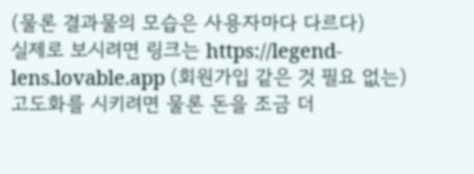(물론 결과물의 모습은 사용자마다 다르다)
실제로 보시려면 링크는 https://legend-lens.lovable.app (회원가입 같은 것 필요 없는)
고도화를 시키려면 물론 돈을 조금 더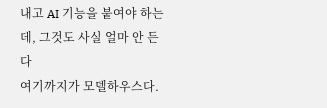내고 AI 기능을 붙여야 하는데, 그것도 사실 얼마 안 든다
여기까지가 모델하우스다.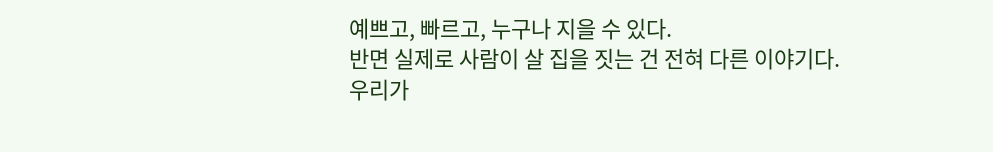예쁘고, 빠르고, 누구나 지을 수 있다.
반면 실제로 사람이 살 집을 짓는 건 전혀 다른 이야기다.
우리가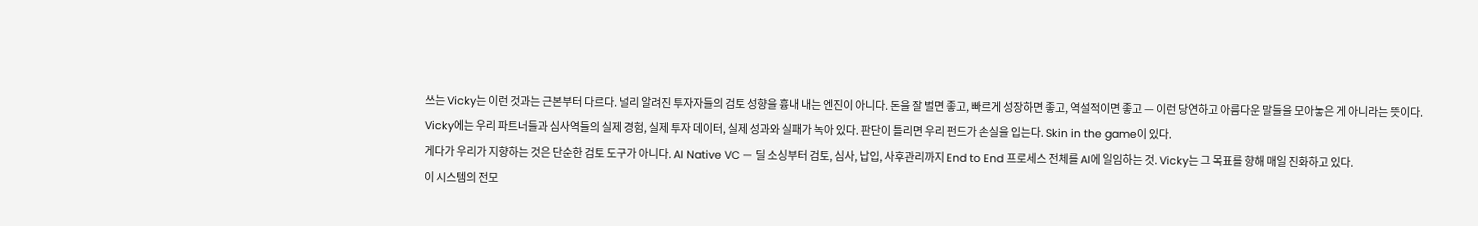쓰는 Vicky는 이런 것과는 근본부터 다르다. 널리 알려진 투자자들의 검토 성향을 흉내 내는 엔진이 아니다. 돈을 잘 벌면 좋고, 빠르게 성장하면 좋고, 역설적이면 좋고 — 이런 당연하고 아름다운 말들을 모아놓은 게 아니라는 뜻이다.
Vicky에는 우리 파트너들과 심사역들의 실제 경험, 실제 투자 데이터, 실제 성과와 실패가 녹아 있다. 판단이 틀리면 우리 펀드가 손실을 입는다. Skin in the game이 있다.
게다가 우리가 지향하는 것은 단순한 검토 도구가 아니다. AI Native VC — 딜 소싱부터 검토, 심사, 납입, 사후관리까지 End to End 프로세스 전체를 AI에 일임하는 것. Vicky는 그 목표를 향해 매일 진화하고 있다.
이 시스템의 전모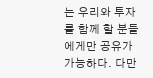는 우리와 투자를 함께 할 분들에게만 공유가 가능하다. 다만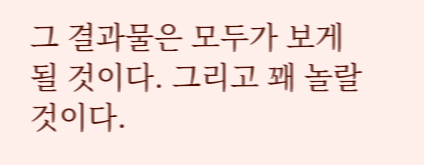그 결과물은 모두가 보게 될 것이다. 그리고 꽤 놀랄 것이다.